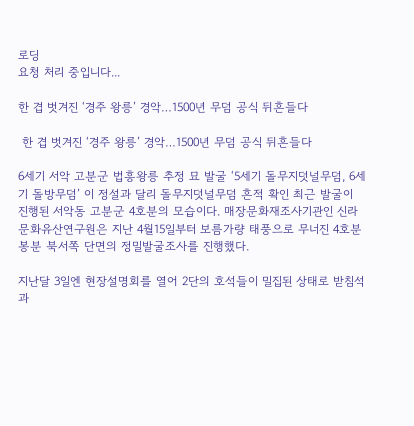로딩
요청 처리 중입니다...

한 겹 벗겨진 ‘경주 왕릉’ 경악…1500년 무덤 공식 뒤흔들다

 한 겹 벗겨진 ‘경주 왕릉’ 경악…1500년 무덤 공식 뒤흔들다

6세기 서악 고분군 법흥왕릉 추정 묘 발굴 ‘5세기 돌무지덧널무덤, 6세기 돌방무덤’ 이 정설과 달리 돌무지덧널무덤 흔적 확인 최근 발굴이 진행된 서악동 고분군 4호분의 모습이다. 매장문화재조사기관인 신라문화유산연구원은 지난 4월15일부터 보름가량 태풍으로 무너진 4호분 봉분 북서쪽 단면의 정밀발굴조사를 진행했다.

지난달 3일엔 현장설명회를 열어 2단의 호석들이 밀집된 상태로 받침석과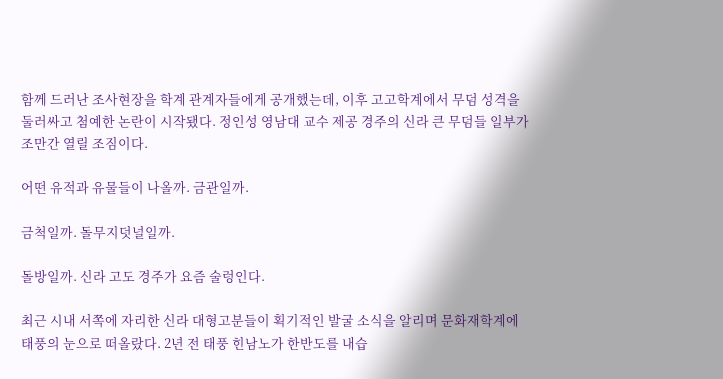함께 드러난 조사현장을 학계 관계자들에게 공개했는데, 이후 고고학계에서 무덤 성격을 둘러싸고 첨예한 논란이 시작됐다. 정인성 영남대 교수 제공 경주의 신라 큰 무덤들 일부가 조만간 열릴 조짐이다.

어떤 유적과 유물들이 나올까. 금관일까.

금척일까. 돌무지덧널일까.

돌방일까. 신라 고도 경주가 요즘 술렁인다.

최근 시내 서쪽에 자리한 신라 대형고분들이 획기적인 발굴 소식을 알리며 문화재학계에 태풍의 눈으로 떠올랐다. 2년 전 태풍 힌남노가 한반도를 내습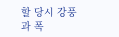할 당시 강풍과 폭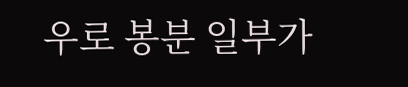우로 봉분 일부가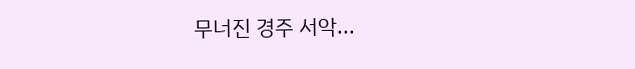무너진 경주 서악...